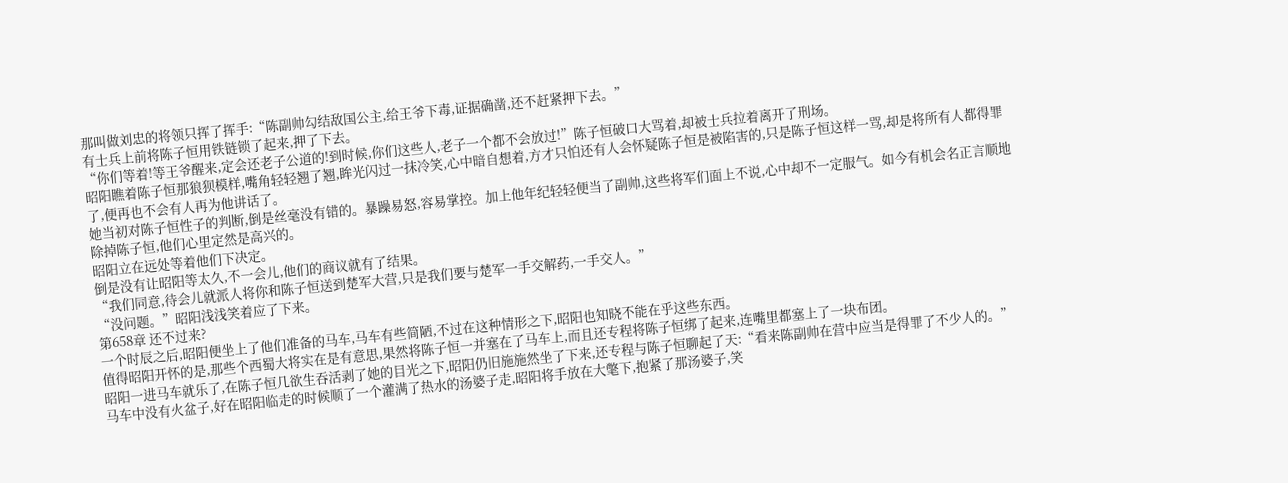那叫做刘忠的将领只挥了挥手:“陈副帅勾结敌国公主,给王爷下毒,证据确凿,还不赶紧押下去。”
有士兵上前将陈子恒用铁链锁了起来,押了下去。
“你们等着!等王爷醒来,定会还老子公道的!到时候,你们这些人,老子一个都不会放过!”陈子恒破口大骂着,却被士兵拉着离开了刑场。
昭阳瞧着陈子恒那狼狈模样,嘴角轻轻翘了翘,眸光闪过一抹冷笑,心中暗自想着,方才只怕还有人会怀疑陈子恒是被陷害的,只是陈子恒这样一骂,却是将所有人都得罪了,便再也不会有人再为他讲话了。
她当初对陈子恒性子的判断,倒是丝毫没有错的。暴躁易怒,容易掌控。加上他年纪轻轻便当了副帅,这些将军们面上不说,心中却不一定服气。如今有机会名正言顺地除掉陈子恒,他们心里定然是高兴的。
昭阳立在远处等着他们下决定。
倒是没有让昭阳等太久,不一会儿,他们的商议就有了结果。
“我们同意,待会儿就派人将你和陈子恒送到楚军大营,只是我们要与楚军一手交解药,一手交人。”
“没问题。”昭阳浅浅笑着应了下来。
第658章 还不过来?
一个时辰之后,昭阳便坐上了他们准备的马车,马车有些简陋,不过在这种情形之下,昭阳也知晓不能在乎这些东西。
值得昭阳开怀的是,那些个西蜀大将实在是有意思,果然将陈子恒一并塞在了马车上,而且还专程将陈子恒绑了起来,连嘴里都塞上了一块布团。
昭阳一进马车就乐了,在陈子恒几欲生吞活剥了她的目光之下,昭阳仍旧施施然坐了下来,还专程与陈子恒聊起了天:“看来陈副帅在营中应当是得罪了不少人的。”
马车中没有火盆子,好在昭阳临走的时候顺了一个灌满了热水的汤婆子走,昭阳将手放在大氅下,抱紧了那汤婆子,笑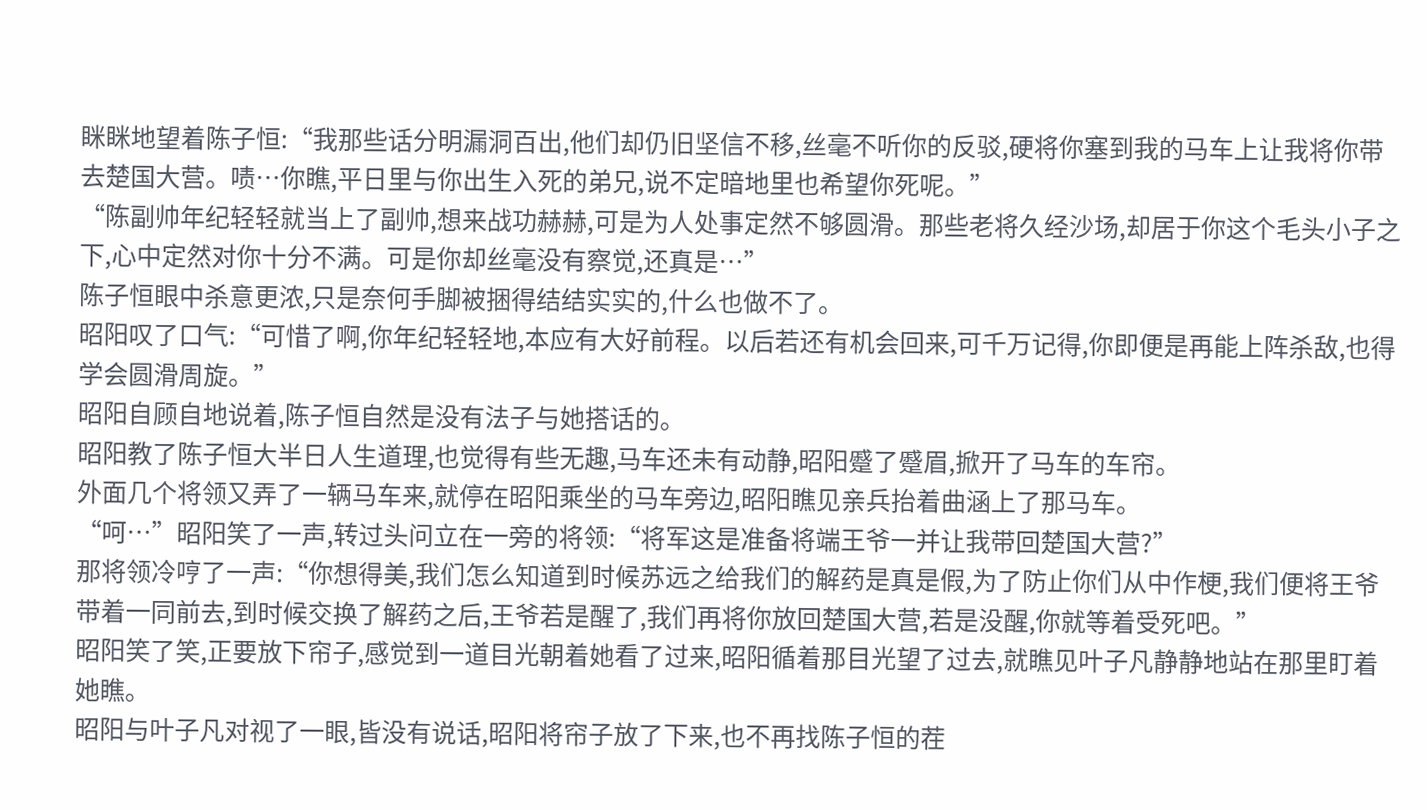眯眯地望着陈子恒:“我那些话分明漏洞百出,他们却仍旧坚信不移,丝毫不听你的反驳,硬将你塞到我的马车上让我将你带去楚国大营。啧…你瞧,平日里与你出生入死的弟兄,说不定暗地里也希望你死呢。”
“陈副帅年纪轻轻就当上了副帅,想来战功赫赫,可是为人处事定然不够圆滑。那些老将久经沙场,却居于你这个毛头小子之下,心中定然对你十分不满。可是你却丝毫没有察觉,还真是…”
陈子恒眼中杀意更浓,只是奈何手脚被捆得结结实实的,什么也做不了。
昭阳叹了口气:“可惜了啊,你年纪轻轻地,本应有大好前程。以后若还有机会回来,可千万记得,你即便是再能上阵杀敌,也得学会圆滑周旋。”
昭阳自顾自地说着,陈子恒自然是没有法子与她搭话的。
昭阳教了陈子恒大半日人生道理,也觉得有些无趣,马车还未有动静,昭阳蹙了蹙眉,掀开了马车的车帘。
外面几个将领又弄了一辆马车来,就停在昭阳乘坐的马车旁边,昭阳瞧见亲兵抬着曲涵上了那马车。
“呵…”昭阳笑了一声,转过头问立在一旁的将领:“将军这是准备将端王爷一并让我带回楚国大营?”
那将领冷哼了一声:“你想得美,我们怎么知道到时候苏远之给我们的解药是真是假,为了防止你们从中作梗,我们便将王爷带着一同前去,到时候交换了解药之后,王爷若是醒了,我们再将你放回楚国大营,若是没醒,你就等着受死吧。”
昭阳笑了笑,正要放下帘子,感觉到一道目光朝着她看了过来,昭阳循着那目光望了过去,就瞧见叶子凡静静地站在那里盯着她瞧。
昭阳与叶子凡对视了一眼,皆没有说话,昭阳将帘子放了下来,也不再找陈子恒的茬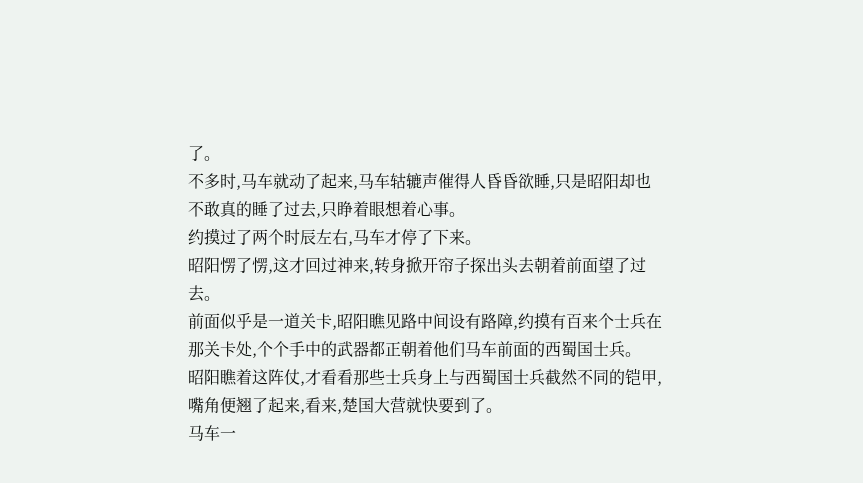了。
不多时,马车就动了起来,马车轱辘声催得人昏昏欲睡,只是昭阳却也不敢真的睡了过去,只睁着眼想着心事。
约摸过了两个时辰左右,马车才停了下来。
昭阳愣了愣,这才回过神来,转身掀开帘子探出头去朝着前面望了过去。
前面似乎是一道关卡,昭阳瞧见路中间设有路障,约摸有百来个士兵在那关卡处,个个手中的武器都正朝着他们马车前面的西蜀国士兵。
昭阳瞧着这阵仗,才看看那些士兵身上与西蜀国士兵截然不同的铠甲,嘴角便翘了起来,看来,楚国大营就快要到了。
马车一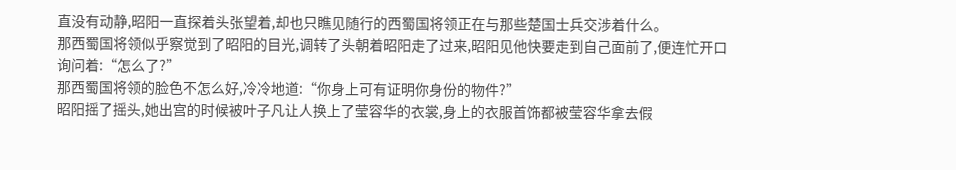直没有动静,昭阳一直探着头张望着,却也只瞧见随行的西蜀国将领正在与那些楚国士兵交涉着什么。
那西蜀国将领似乎察觉到了昭阳的目光,调转了头朝着昭阳走了过来,昭阳见他快要走到自己面前了,便连忙开口询问着:“怎么了?”
那西蜀国将领的脸色不怎么好,冷冷地道:“你身上可有证明你身份的物件?”
昭阳摇了摇头,她出宫的时候被叶子凡让人换上了莹容华的衣裳,身上的衣服首饰都被莹容华拿去假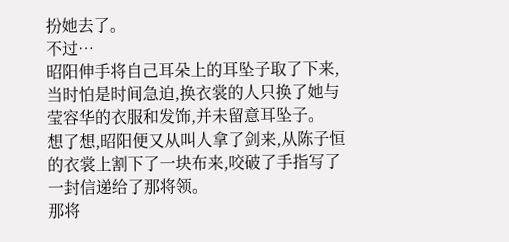扮她去了。
不过…
昭阳伸手将自己耳朵上的耳坠子取了下来,当时怕是时间急迫,换衣裳的人只换了她与莹容华的衣服和发饰,并未留意耳坠子。
想了想,昭阳便又从叫人拿了剑来,从陈子恒的衣裳上割下了一块布来,咬破了手指写了一封信递给了那将领。
那将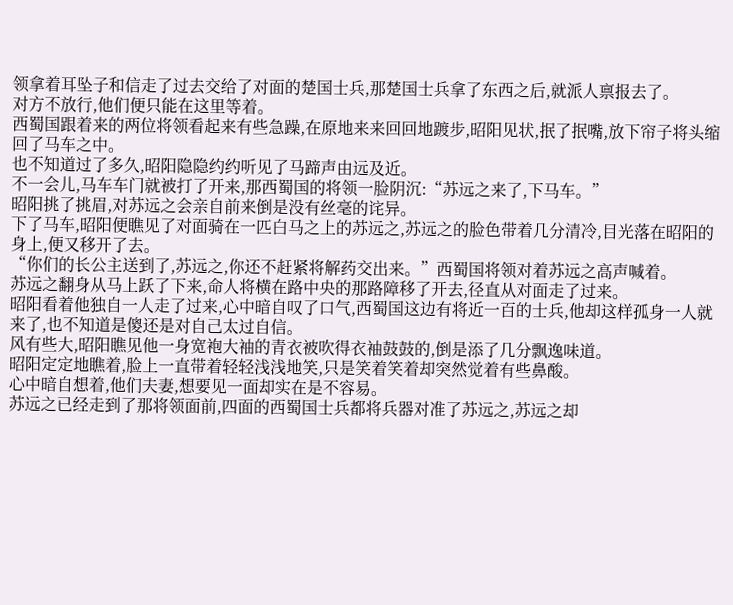领拿着耳坠子和信走了过去交给了对面的楚国士兵,那楚国士兵拿了东西之后,就派人禀报去了。
对方不放行,他们便只能在这里等着。
西蜀国跟着来的两位将领看起来有些急躁,在原地来来回回地踱步,昭阳见状,抿了抿嘴,放下帘子将头缩回了马车之中。
也不知道过了多久,昭阳隐隐约约听见了马蹄声由远及近。
不一会儿,马车车门就被打了开来,那西蜀国的将领一脸阴沉:“苏远之来了,下马车。”
昭阳挑了挑眉,对苏远之会亲自前来倒是没有丝毫的诧异。
下了马车,昭阳便瞧见了对面骑在一匹白马之上的苏远之,苏远之的脸色带着几分清冷,目光落在昭阳的身上,便又移开了去。
“你们的长公主送到了,苏远之,你还不赶紧将解药交出来。”西蜀国将领对着苏远之高声喊着。
苏远之翻身从马上跃了下来,命人将横在路中央的那路障移了开去,径直从对面走了过来。
昭阳看着他独自一人走了过来,心中暗自叹了口气,西蜀国这边有将近一百的士兵,他却这样孤身一人就来了,也不知道是傻还是对自己太过自信。
风有些大,昭阳瞧见他一身宽袍大袖的青衣被吹得衣袖鼓鼓的,倒是添了几分飘逸味道。
昭阳定定地瞧着,脸上一直带着轻轻浅浅地笑,只是笑着笑着却突然觉着有些鼻酸。
心中暗自想着,他们夫妻,想要见一面却实在是不容易。
苏远之已经走到了那将领面前,四面的西蜀国士兵都将兵器对准了苏远之,苏远之却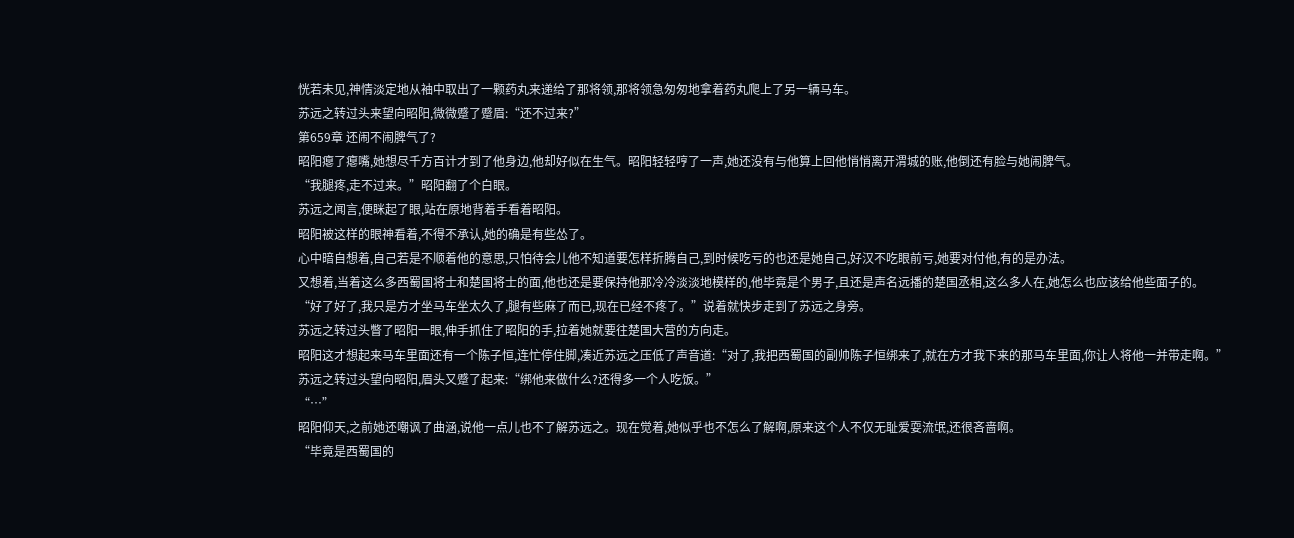恍若未见,神情淡定地从袖中取出了一颗药丸来递给了那将领,那将领急匆匆地拿着药丸爬上了另一辆马车。
苏远之转过头来望向昭阳,微微蹙了蹙眉:“还不过来?”
第659章 还闹不闹脾气了?
昭阳瘪了瘪嘴,她想尽千方百计才到了他身边,他却好似在生气。昭阳轻轻哼了一声,她还没有与他算上回他悄悄离开渭城的账,他倒还有脸与她闹脾气。
“我腿疼,走不过来。”昭阳翻了个白眼。
苏远之闻言,便眯起了眼,站在原地背着手看着昭阳。
昭阳被这样的眼神看着,不得不承认,她的确是有些怂了。
心中暗自想着,自己若是不顺着他的意思,只怕待会儿他不知道要怎样折腾自己,到时候吃亏的也还是她自己,好汉不吃眼前亏,她要对付他,有的是办法。
又想着,当着这么多西蜀国将士和楚国将士的面,他也还是要保持他那冷冷淡淡地模样的,他毕竟是个男子,且还是声名远播的楚国丞相,这么多人在,她怎么也应该给他些面子的。
“好了好了,我只是方才坐马车坐太久了,腿有些麻了而已,现在已经不疼了。”说着就快步走到了苏远之身旁。
苏远之转过头瞥了昭阳一眼,伸手抓住了昭阳的手,拉着她就要往楚国大营的方向走。
昭阳这才想起来马车里面还有一个陈子恒,连忙停住脚,凑近苏远之压低了声音道:“对了,我把西蜀国的副帅陈子恒绑来了,就在方才我下来的那马车里面,你让人将他一并带走啊。”
苏远之转过头望向昭阳,眉头又蹙了起来:“绑他来做什么?还得多一个人吃饭。”
“…”
昭阳仰天,之前她还嘲讽了曲涵,说他一点儿也不了解苏远之。现在觉着,她似乎也不怎么了解啊,原来这个人不仅无耻爱耍流氓,还很吝啬啊。
“毕竟是西蜀国的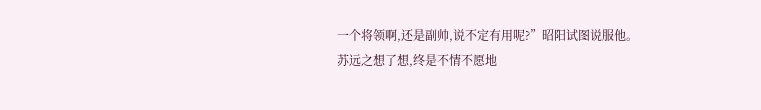一个将领啊,还是副帅,说不定有用呢?”昭阳试图说服他。
苏远之想了想,终是不情不愿地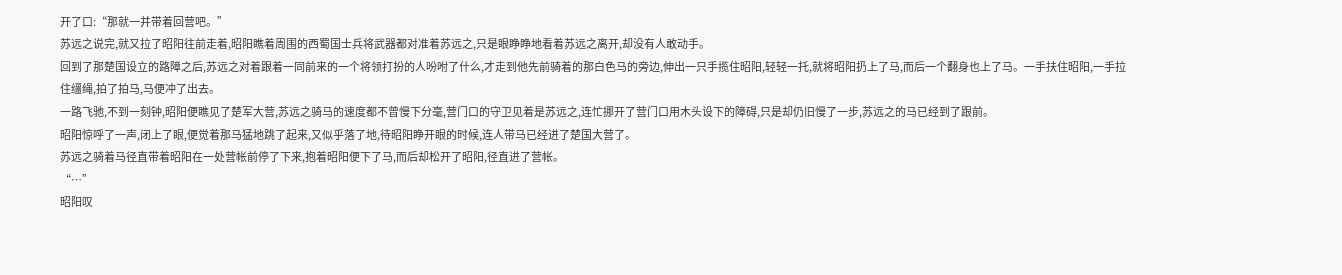开了口:“那就一并带着回营吧。”
苏远之说完,就又拉了昭阳往前走着,昭阳瞧着周围的西蜀国士兵将武器都对准着苏远之,只是眼睁睁地看着苏远之离开,却没有人敢动手。
回到了那楚国设立的路障之后,苏远之对着跟着一同前来的一个将领打扮的人吩咐了什么,才走到他先前骑着的那白色马的旁边,伸出一只手揽住昭阳,轻轻一托,就将昭阳扔上了马,而后一个翻身也上了马。一手扶住昭阳,一手拉住缰绳,拍了拍马,马便冲了出去。
一路飞驰,不到一刻钟,昭阳便瞧见了楚军大营,苏远之骑马的速度都不曾慢下分毫,营门口的守卫见着是苏远之,连忙挪开了营门口用木头设下的障碍,只是却仍旧慢了一步,苏远之的马已经到了跟前。
昭阳惊呼了一声,闭上了眼,便觉着那马猛地跳了起来,又似乎落了地,待昭阳睁开眼的时候,连人带马已经进了楚国大营了。
苏远之骑着马径直带着昭阳在一处营帐前停了下来,抱着昭阳便下了马,而后却松开了昭阳,径直进了营帐。
“…”
昭阳叹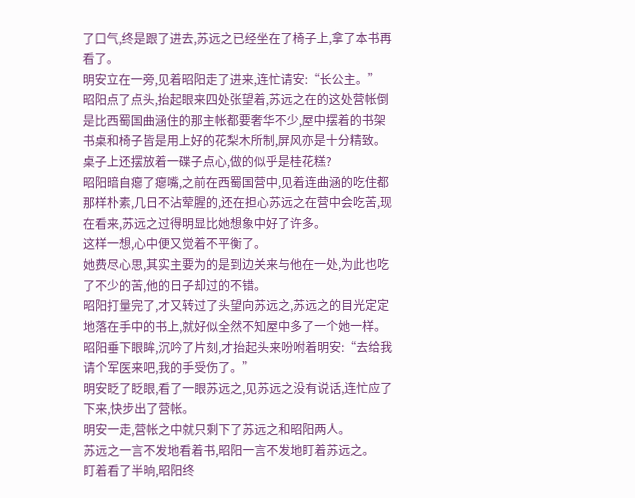了口气,终是跟了进去,苏远之已经坐在了椅子上,拿了本书再看了。
明安立在一旁,见着昭阳走了进来,连忙请安:“长公主。”
昭阳点了点头,抬起眼来四处张望着,苏远之在的这处营帐倒是比西蜀国曲涵住的那主帐都要奢华不少,屋中摆着的书架书桌和椅子皆是用上好的花梨木所制,屏风亦是十分精致。桌子上还摆放着一碟子点心,做的似乎是桂花糕?
昭阳暗自瘪了瘪嘴,之前在西蜀国营中,见着连曲涵的吃住都那样朴素,几日不沾荤腥的,还在担心苏远之在营中会吃苦,现在看来,苏远之过得明显比她想象中好了许多。
这样一想,心中便又觉着不平衡了。
她费尽心思,其实主要为的是到边关来与他在一处,为此也吃了不少的苦,他的日子却过的不错。
昭阳打量完了,才又转过了头望向苏远之,苏远之的目光定定地落在手中的书上,就好似全然不知屋中多了一个她一样。
昭阳垂下眼眸,沉吟了片刻,才抬起头来吩咐着明安:“去给我请个军医来吧,我的手受伤了。”
明安眨了眨眼,看了一眼苏远之,见苏远之没有说话,连忙应了下来,快步出了营帐。
明安一走,营帐之中就只剩下了苏远之和昭阳两人。
苏远之一言不发地看着书,昭阳一言不发地盯着苏远之。
盯着看了半晌,昭阳终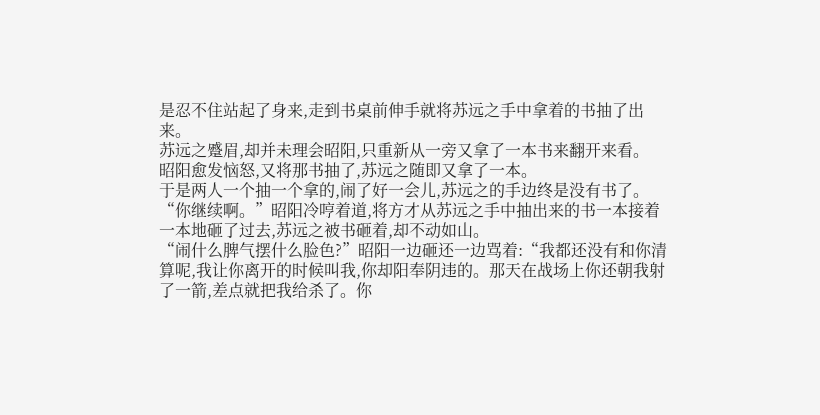是忍不住站起了身来,走到书桌前伸手就将苏远之手中拿着的书抽了出来。
苏远之蹙眉,却并未理会昭阳,只重新从一旁又拿了一本书来翻开来看。
昭阳愈发恼怒,又将那书抽了,苏远之随即又拿了一本。
于是两人一个抽一个拿的,闹了好一会儿,苏远之的手边终是没有书了。
“你继续啊。”昭阳冷哼着道,将方才从苏远之手中抽出来的书一本接着一本地砸了过去,苏远之被书砸着,却不动如山。
“闹什么脾气摆什么脸色?”昭阳一边砸还一边骂着:“我都还没有和你清算呢,我让你离开的时候叫我,你却阳奉阴违的。那天在战场上你还朝我射了一箭,差点就把我给杀了。你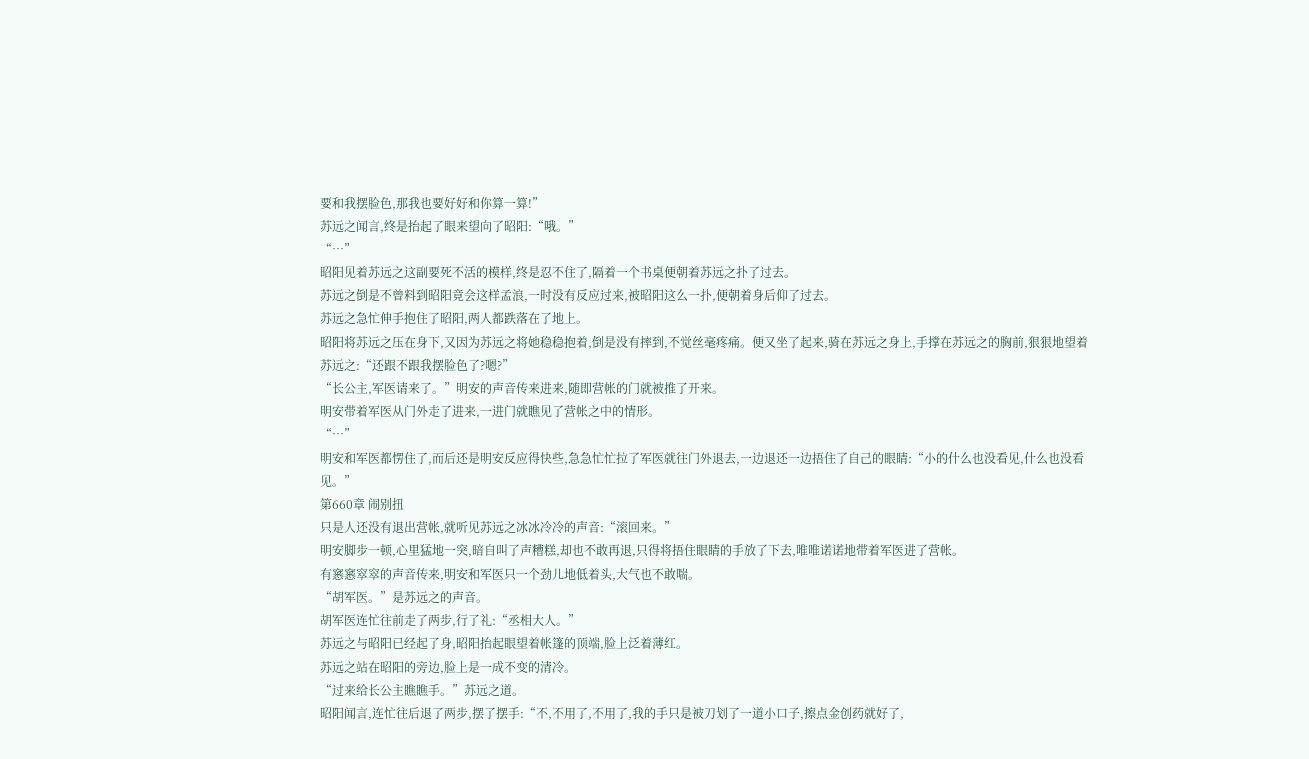要和我摆脸色,那我也要好好和你算一算!”
苏远之闻言,终是抬起了眼来望向了昭阳:“哦。”
“…”
昭阳见着苏远之这副要死不活的模样,终是忍不住了,隔着一个书桌便朝着苏远之扑了过去。
苏远之倒是不曾料到昭阳竟会这样孟浪,一时没有反应过来,被昭阳这么一扑,便朝着身后仰了过去。
苏远之急忙伸手抱住了昭阳,两人都跌落在了地上。
昭阳将苏远之压在身下,又因为苏远之将她稳稳抱着,倒是没有摔到,不觉丝毫疼痛。便又坐了起来,骑在苏远之身上,手撑在苏远之的胸前,狠狠地望着苏远之:“还跟不跟我摆脸色了?嗯?”
“长公主,军医请来了。”明安的声音传来进来,随即营帐的门就被推了开来。
明安带着军医从门外走了进来,一进门就瞧见了营帐之中的情形。
“…”
明安和军医都愣住了,而后还是明安反应得快些,急急忙忙拉了军医就往门外退去,一边退还一边捂住了自己的眼睛:“小的什么也没看见,什么也没看见。”
第660章 闹别扭
只是人还没有退出营帐,就听见苏远之冰冰冷冷的声音:“滚回来。”
明安脚步一顿,心里猛地一突,暗自叫了声糟糕,却也不敢再退,只得将捂住眼睛的手放了下去,唯唯诺诺地带着军医进了营帐。
有窸窸窣窣的声音传来,明安和军医只一个劲儿地低着头,大气也不敢喘。
“胡军医。”是苏远之的声音。
胡军医连忙往前走了两步,行了礼:“丞相大人。”
苏远之与昭阳已经起了身,昭阳抬起眼望着帐篷的顶端,脸上泛着薄红。
苏远之站在昭阳的旁边,脸上是一成不变的清冷。
“过来给长公主瞧瞧手。”苏远之道。
昭阳闻言,连忙往后退了两步,摆了摆手:“不,不用了,不用了,我的手只是被刀划了一道小口子,擦点金创药就好了,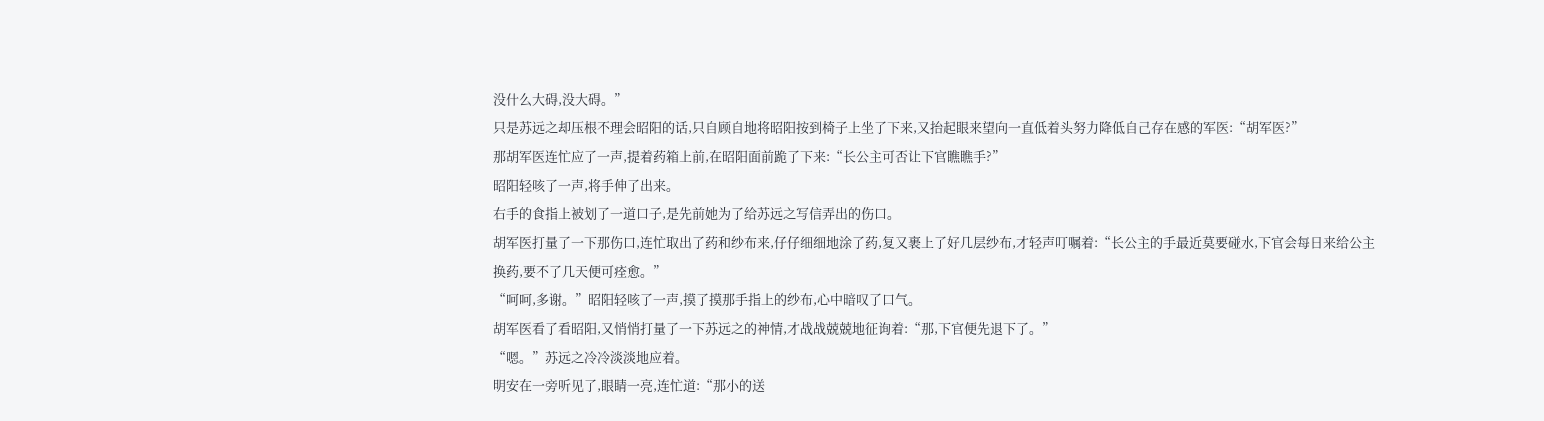没什么大碍,没大碍。”
只是苏远之却压根不理会昭阳的话,只自顾自地将昭阳按到椅子上坐了下来,又抬起眼来望向一直低着头努力降低自己存在感的军医:“胡军医?”
那胡军医连忙应了一声,提着药箱上前,在昭阳面前跪了下来:“长公主可否让下官瞧瞧手?”
昭阳轻咳了一声,将手伸了出来。
右手的食指上被划了一道口子,是先前她为了给苏远之写信弄出的伤口。
胡军医打量了一下那伤口,连忙取出了药和纱布来,仔仔细细地涂了药,复又裹上了好几层纱布,才轻声叮嘱着:“长公主的手最近莫要碰水,下官会每日来给公主换药,要不了几天便可痊愈。”
“呵呵,多谢。”昭阳轻咳了一声,摸了摸那手指上的纱布,心中暗叹了口气。
胡军医看了看昭阳,又悄悄打量了一下苏远之的神情,才战战兢兢地征询着:“那,下官便先退下了。”
“嗯。”苏远之冷冷淡淡地应着。
明安在一旁听见了,眼睛一亮,连忙道:“那小的送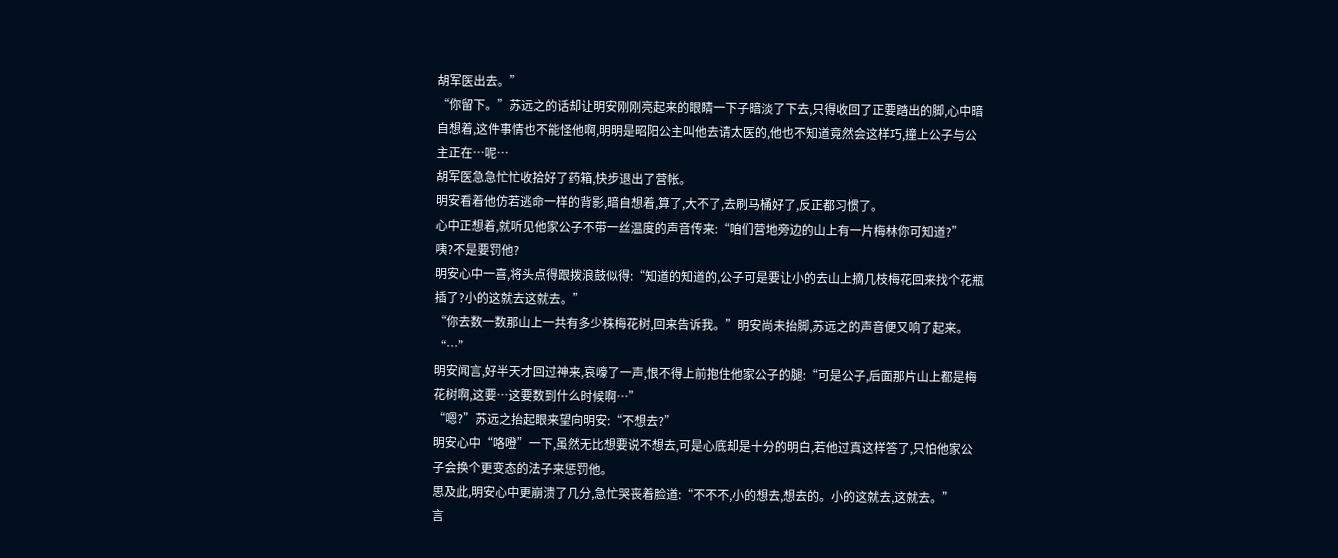胡军医出去。”
“你留下。”苏远之的话却让明安刚刚亮起来的眼睛一下子暗淡了下去,只得收回了正要踏出的脚,心中暗自想着,这件事情也不能怪他啊,明明是昭阳公主叫他去请太医的,他也不知道竟然会这样巧,撞上公子与公主正在…呢…
胡军医急急忙忙收拾好了药箱,快步退出了营帐。
明安看着他仿若逃命一样的背影,暗自想着,算了,大不了,去刷马桶好了,反正都习惯了。
心中正想着,就听见他家公子不带一丝温度的声音传来:“咱们营地旁边的山上有一片梅林你可知道?”
咦?不是要罚他?
明安心中一喜,将头点得跟拨浪鼓似得:“知道的知道的,公子可是要让小的去山上摘几枝梅花回来找个花瓶插了?小的这就去这就去。”
“你去数一数那山上一共有多少株梅花树,回来告诉我。”明安尚未抬脚,苏远之的声音便又响了起来。
“…”
明安闻言,好半天才回过神来,哀嚎了一声,恨不得上前抱住他家公子的腿:“可是公子,后面那片山上都是梅花树啊,这要…这要数到什么时候啊…”
“嗯?”苏远之抬起眼来望向明安:“不想去?”
明安心中“咯噔”一下,虽然无比想要说不想去,可是心底却是十分的明白,若他过真这样答了,只怕他家公子会换个更变态的法子来惩罚他。
思及此,明安心中更崩溃了几分,急忙哭丧着脸道:“不不不,小的想去,想去的。小的这就去,这就去。”
言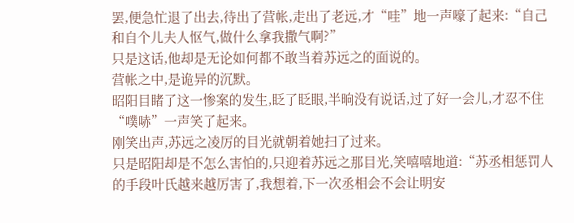罢,便急忙退了出去,待出了营帐,走出了老远,才“哇”地一声嚎了起来:“自己和自个儿夫人怄气,做什么拿我撒气啊?”
只是这话,他却是无论如何都不敢当着苏远之的面说的。
营帐之中,是诡异的沉默。
昭阳目睹了这一惨案的发生,眨了眨眼,半晌没有说话,过了好一会儿,才忍不住“噗哧”一声笑了起来。
刚笑出声,苏远之凌厉的目光就朝着她扫了过来。
只是昭阳却是不怎么害怕的,只迎着苏远之那目光,笑嘻嘻地道:“苏丞相惩罚人的手段叶氏越来越厉害了,我想着,下一次丞相会不会让明安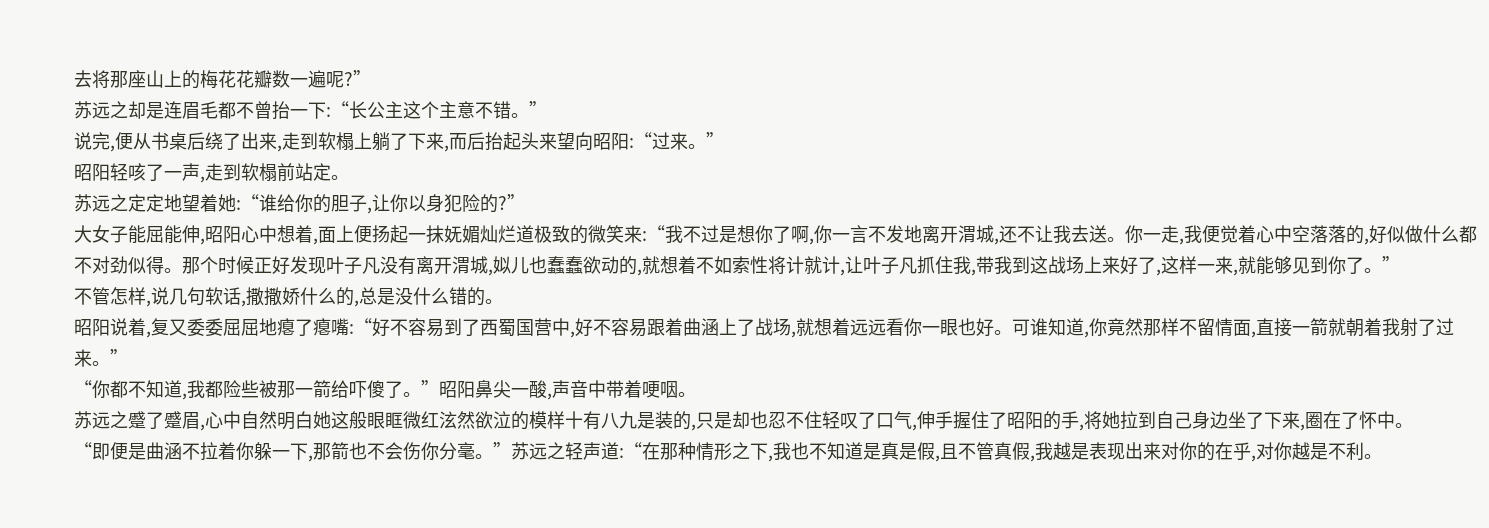去将那座山上的梅花花瓣数一遍呢?”
苏远之却是连眉毛都不曾抬一下:“长公主这个主意不错。”
说完,便从书桌后绕了出来,走到软榻上躺了下来,而后抬起头来望向昭阳:“过来。”
昭阳轻咳了一声,走到软榻前站定。
苏远之定定地望着她:“谁给你的胆子,让你以身犯险的?”
大女子能屈能伸,昭阳心中想着,面上便扬起一抹妩媚灿烂道极致的微笑来:“我不过是想你了啊,你一言不发地离开渭城,还不让我去送。你一走,我便觉着心中空落落的,好似做什么都不对劲似得。那个时候正好发现叶子凡没有离开渭城,姒儿也蠢蠢欲动的,就想着不如索性将计就计,让叶子凡抓住我,带我到这战场上来好了,这样一来,就能够见到你了。”
不管怎样,说几句软话,撒撒娇什么的,总是没什么错的。
昭阳说着,复又委委屈屈地瘪了瘪嘴:“好不容易到了西蜀国营中,好不容易跟着曲涵上了战场,就想着远远看你一眼也好。可谁知道,你竟然那样不留情面,直接一箭就朝着我射了过来。”
“你都不知道,我都险些被那一箭给吓傻了。”昭阳鼻尖一酸,声音中带着哽咽。
苏远之蹙了蹙眉,心中自然明白她这般眼眶微红泫然欲泣的模样十有八九是装的,只是却也忍不住轻叹了口气,伸手握住了昭阳的手,将她拉到自己身边坐了下来,圈在了怀中。
“即便是曲涵不拉着你躲一下,那箭也不会伤你分毫。”苏远之轻声道:“在那种情形之下,我也不知道是真是假,且不管真假,我越是表现出来对你的在乎,对你越是不利。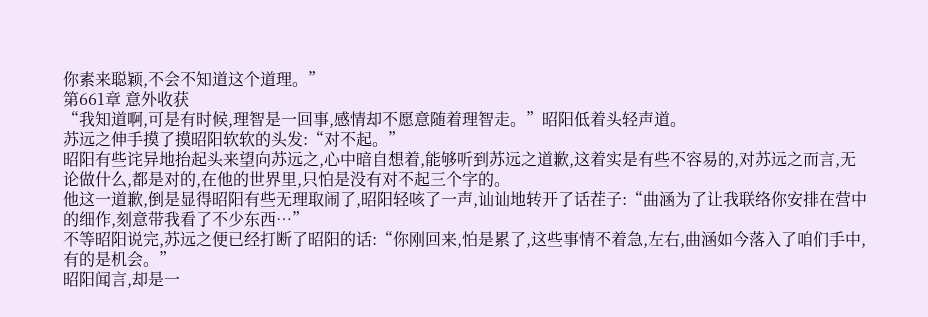你素来聪颖,不会不知道这个道理。”
第661章 意外收获
“我知道啊,可是有时候,理智是一回事,感情却不愿意随着理智走。”昭阳低着头轻声道。
苏远之伸手摸了摸昭阳软软的头发:“对不起。”
昭阳有些诧异地抬起头来望向苏远之,心中暗自想着,能够听到苏远之道歉,这着实是有些不容易的,对苏远之而言,无论做什么,都是对的,在他的世界里,只怕是没有对不起三个字的。
他这一道歉,倒是显得昭阳有些无理取闹了,昭阳轻咳了一声,讪讪地转开了话茬子:“曲涵为了让我联络你安排在营中的细作,刻意带我看了不少东西…”
不等昭阳说完,苏远之便已经打断了昭阳的话:“你刚回来,怕是累了,这些事情不着急,左右,曲涵如今落入了咱们手中,有的是机会。”
昭阳闻言,却是一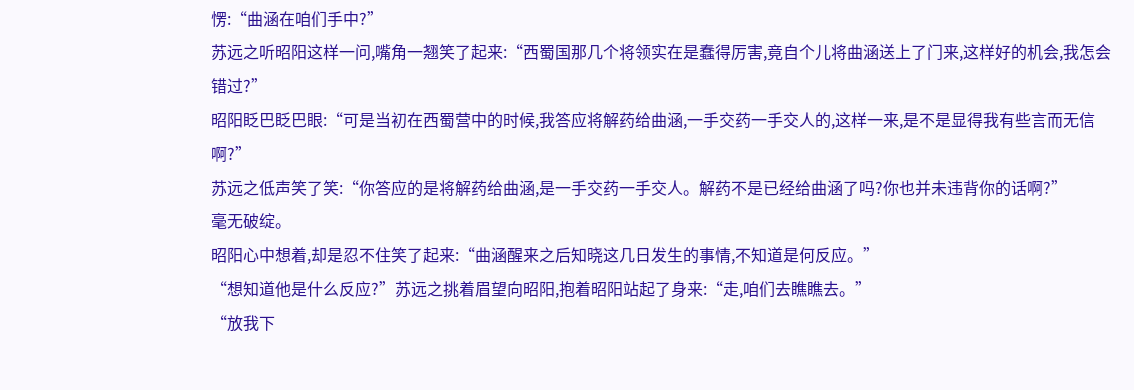愣:“曲涵在咱们手中?”
苏远之听昭阳这样一问,嘴角一翘笑了起来:“西蜀国那几个将领实在是蠢得厉害,竟自个儿将曲涵送上了门来,这样好的机会,我怎会错过?”
昭阳眨巴眨巴眼:“可是当初在西蜀营中的时候,我答应将解药给曲涵,一手交药一手交人的,这样一来,是不是显得我有些言而无信啊?”
苏远之低声笑了笑:“你答应的是将解药给曲涵,是一手交药一手交人。解药不是已经给曲涵了吗?你也并未违背你的话啊?”
毫无破绽。
昭阳心中想着,却是忍不住笑了起来:“曲涵醒来之后知晓这几日发生的事情,不知道是何反应。”
“想知道他是什么反应?”苏远之挑着眉望向昭阳,抱着昭阳站起了身来:“走,咱们去瞧瞧去。”
“放我下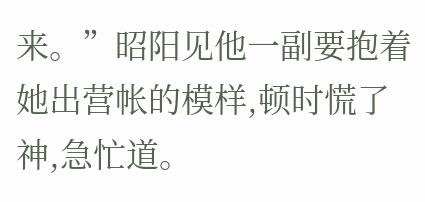来。”昭阳见他一副要抱着她出营帐的模样,顿时慌了神,急忙道。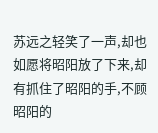苏远之轻笑了一声,却也如愿将昭阳放了下来,却有抓住了昭阳的手,不顾昭阳的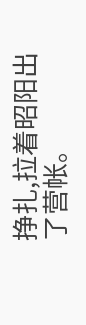挣扎,拉着昭阳出了营帐。